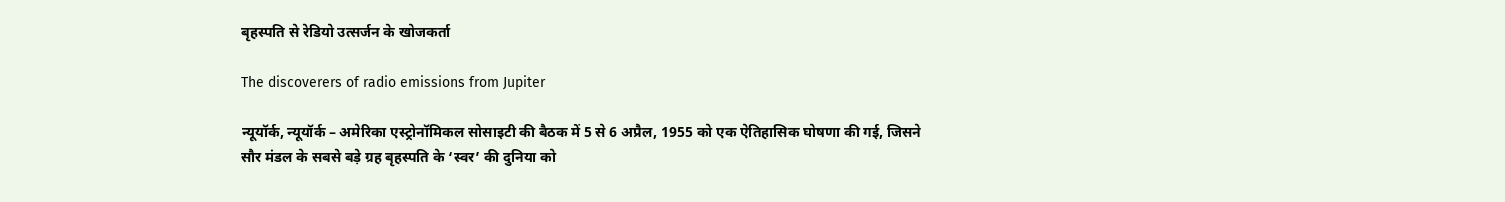बृहस्पति से रेडियो उत्सर्जन के खोजकर्ता

The discoverers of radio emissions from Jupiter

न्यूयॉर्क, न्यूयॉर्क – अमेरिका एस्ट्रोनॉमिकल सोसाइटी की बैठक में 5 से 6 अप्रैल, 1955 को एक ऐतिहासिक घोषणा की गई, जिसने सौर मंडल के सबसे बड़े ग्रह बृहस्पति के ‘स्वर’ की दुनिया को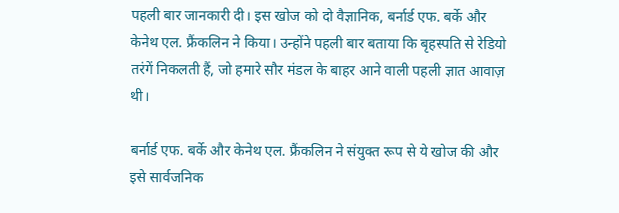पहली बार जानकारी दी। इस खोज को दो वैज्ञानिक, बर्नार्ड एफ. बर्के और केनेथ एल. फ्रैंकलिन ने किया। उन्होंने पहली बार बताया कि बृहस्पति से रेडियो तरंगें निकलती हैं, जो हमारे सौर मंडल के बाहर आने वाली पहली ज्ञात आवाज़ थी।

बर्नार्ड एफ. बर्के और केनेथ एल. फ्रैंकलिन ने संयुक्त रूप से ये खोज की और इसे सार्वजनिक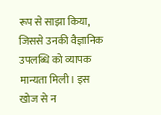रूप से साझा किया, जिससे उनकी वैज्ञानिक उपलब्धि को व्यापक मान्यता मिली। इस खोज से न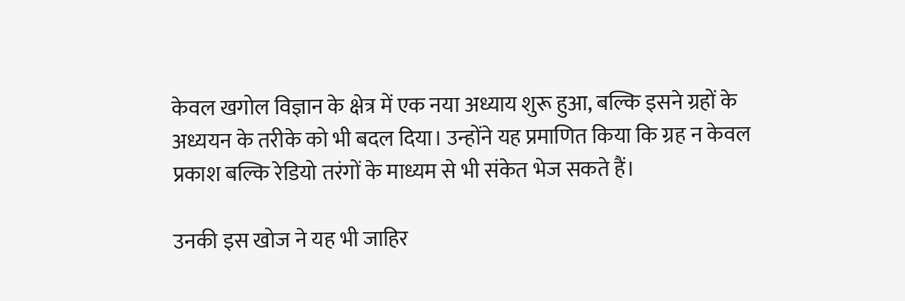केवल खगोल विज्ञान के क्षेत्र में एक नया अध्याय शुरू हुआ, बल्कि इसने ग्रहों के अध्ययन के तरीके को भी बदल दिया। उन्होंने यह प्रमाणित किया कि ग्रह न केवल प्रकाश बल्कि रेडियो तरंगों के माध्यम से भी संकेत भेज सकते हैं।

उनकी इस खोज ने यह भी जाहिर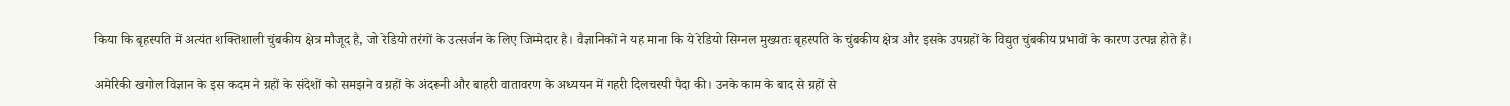किया कि बृहस्पति में अत्यंत शक्तिशाली चुंबकीय क्षेत्र मौजूद है, जो रेडियो तरंगों के उत्सर्जन के लिए जिम्मेदार है। वैज्ञानिकों ने यह माना कि ये रेडियो सिग्नल मुख्यतः बृहस्पति के चुंबकीय क्षेत्र और इसके उपग्रहों के विद्युत चुंबकीय प्रभावों के कारण उत्पन्न होते हैं।

अमेरिकी खगोल विज्ञान के इस कदम ने ग्रहों के संदेशों को समझने व ग्रहों के अंदरूनी और बाहरी वातावरण के अध्ययन में गहरी दिलचस्पी पैदा की। उनके काम के बाद से ग्रहों से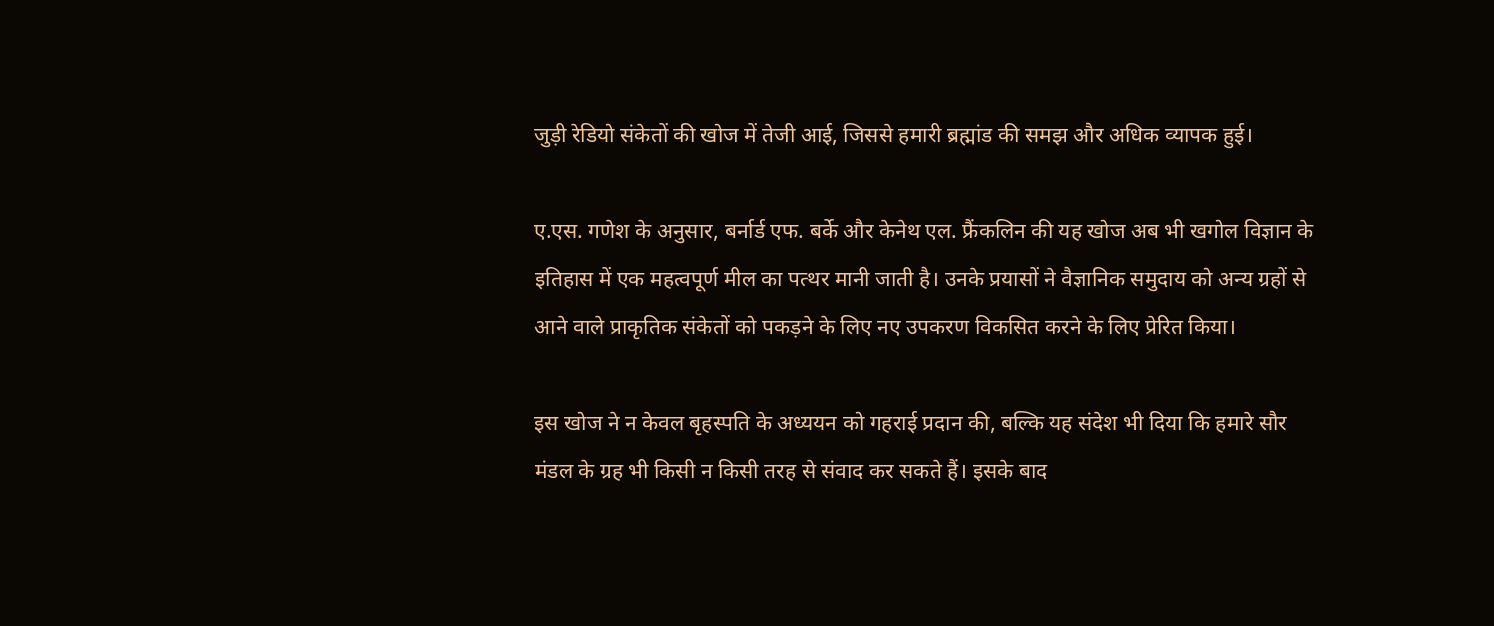जुड़ी रेडियो संकेतों की खोज में तेजी आई, जिससे हमारी ब्रह्मांड की समझ और अधिक व्यापक हुई।

ए.एस. गणेश के अनुसार, बर्नार्ड एफ. बर्के और केनेथ एल. फ्रैंकलिन की यह खोज अब भी खगोल विज्ञान के इतिहास में एक महत्वपूर्ण मील का पत्थर मानी जाती है। उनके प्रयासों ने वैज्ञानिक समुदाय को अन्य ग्रहों से आने वाले प्राकृतिक संकेतों को पकड़ने के लिए नए उपकरण विकसित करने के लिए प्रेरित किया।

इस खोज ने न केवल बृहस्पति के अध्ययन को गहराई प्रदान की, बल्कि यह संदेश भी दिया कि हमारे सौर मंडल के ग्रह भी किसी न किसी तरह से संवाद कर सकते हैं। इसके बाद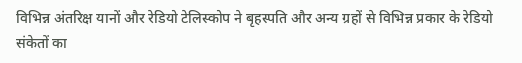विभिन्न अंतरिक्ष यानों और रेडियो टेलिस्कोप ने बृहस्पति और अन्य ग्रहों से विभिन्न प्रकार के रेडियो संकेतों का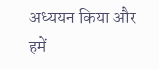अध्ययन किया और हमें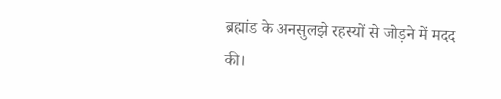ब्रह्मांड के अनसुलझे रहस्यों से जोड़ने में मदद की।